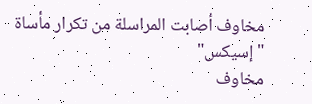مخاوف أصابت المراسلة من تكرار مأساة "إسيكس"
مخاوف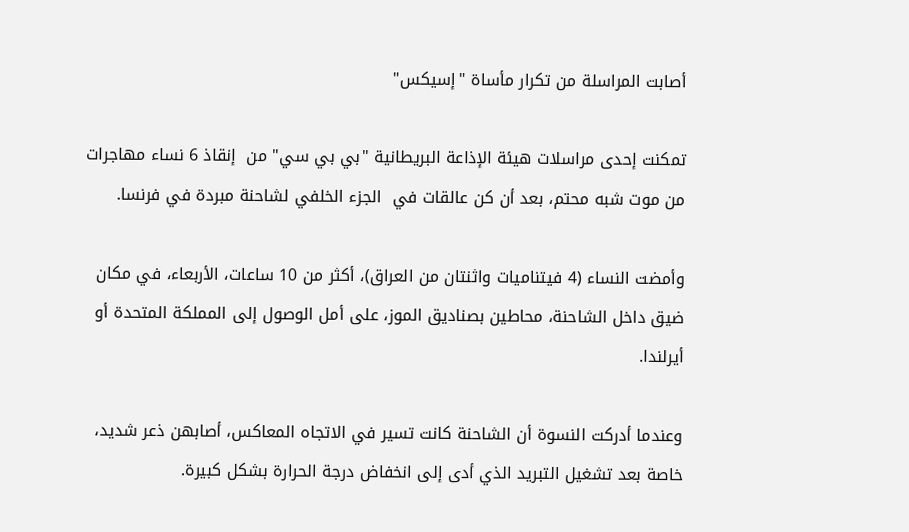أصابت المراسلة من تكرار مأساة "إسيكس"

تمكنت إحدى مراسلات هيئة الإذاعة البريطانية "بي بي سي" من  إنقاذ 6 نساء مهاجرات من موت شبه محتم، بعد أن كن عالقات في  الجزء الخلفي لشاحنة مبردة في فرنسا.

وأمضت النساء (4 فيتناميات واثنتان من العراق)، أكثر من 10 ساعات، الأربعاء، في مكان ضيق داخل الشاحنة، محاطين بصناديق الموز، على أمل الوصول إلى المملكة المتحدة أو أيرلندا.

وعندما أدركت النسوة أن الشاحنة كانت تسير في الاتجاه المعاكس، أصابهن ذعر شديد، خاصة بعد تشغيل التبريد الذي أدى إلى انخفاض درجة الحرارة بشكل كبيرة.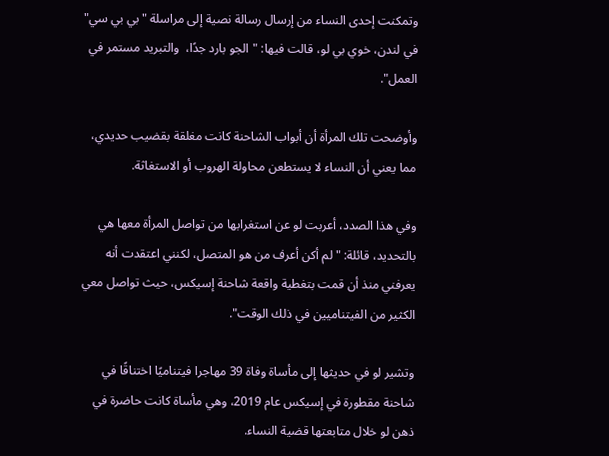وتمكنت إحدى النساء من إرسال رسالة نصية إلى مراسلة "بي بي سي" في لندن، خوي بي لو، قالت فيها: "الجو بارد جدًا،  والتبريد مستمر في العمل".

وأوضحت تلك المرأة أن أبواب الشاحنة كانت مغلقة بقضيب حديدي، مما يعني أن النساء لا يستطعن محاولة الهروب أو الاستغاثة.

وفي هذا الصدد، أعربت لو عن استغرابها من تواصل المرأة معها هي بالتحديد، قائلة: "لم أكن أعرف من هو المتصل، لكنني اعتقدت أنه يعرفني منذ أن قمت بتغطية واقعة شاحنة إسيكس، حيث تواصل معي الكثير من الفيتناميين في ذلك الوقت".

وتشير لو في حديثها إلى مأساة وفاة 39 مهاجرا فيتناميًا اختناقًا في شاحنة مقطورة في إسيكس عام 2019، وهي مأساة كانت حاضرة في ذهن لو خلال متابعتها قضية النساء.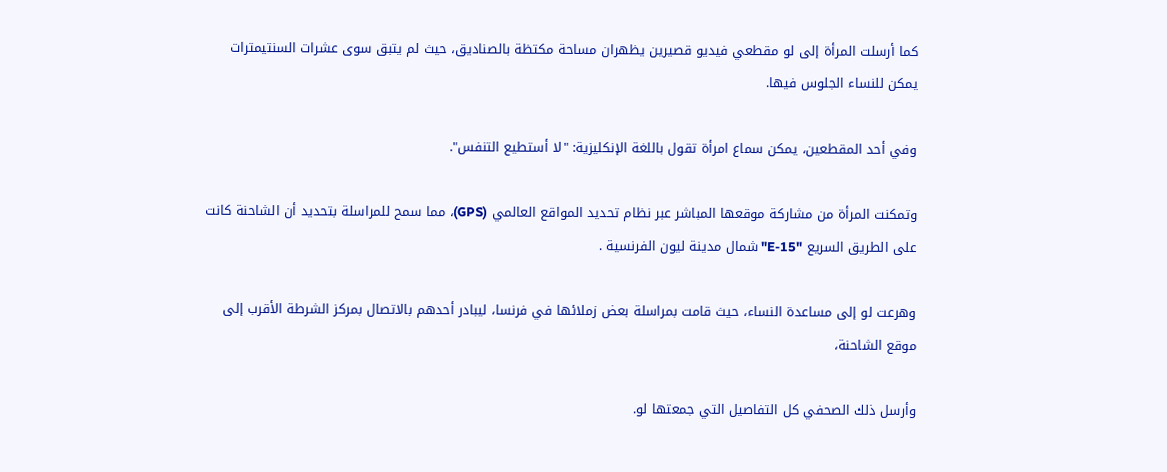كما أرسلت المرأة إلى لو مقطعي فيديو قصيرين يظهران مساحة مكتظة بالصناديق، حيث لم يتبق سوى عشرات السنتيمترات يمكن للنساء الجلوس فيها.

وفي أحد المقطعين، يمكن سماع امرأة تقول باللغة الإنكليزية: "لا أستطيع التنفس".

وتمكنت المرأة من مشاركة موقعها المباشر عبر نظام تحديد المواقع العالمي (GPS)، مما سمح للمراسلة بتحديد أن الشاحنة كانت على الطريق السريع "E-15" شمال مدينة ليون الفرنسية .

وهرعت لو إلى مساعدة النساء، حيث قامت بمراسلة بعض زملائها في فرنسا، ليبادر أحدهم بالاتصال بمركز الشرطة الأقرب إلى موقع الشاحنة،

وأرسل ذلك الصحفي كل التفاصيل التي جمعتها لو.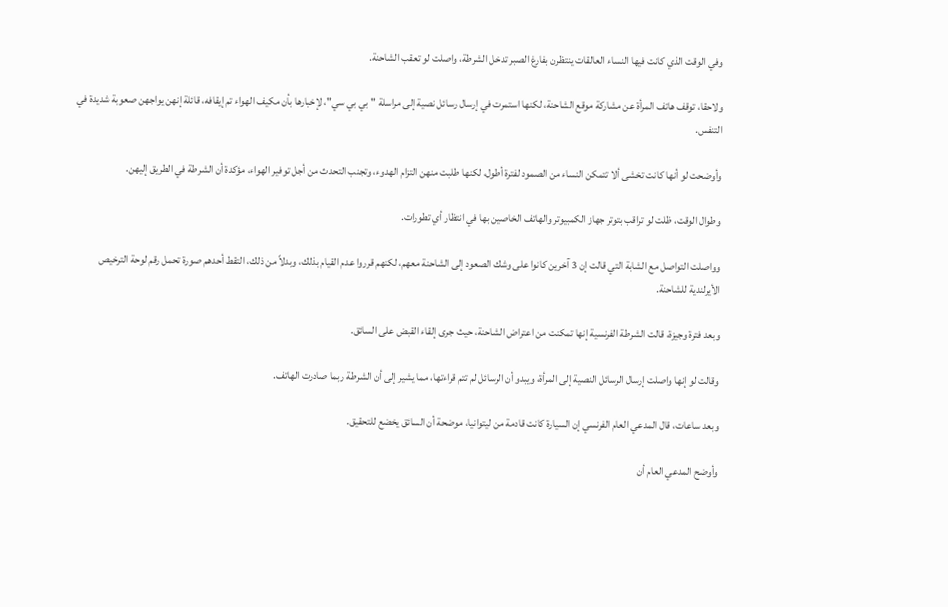وفي الوقت الذي كانت فيها النساء العالقات ينتظرن بفارغ الصبر تدخل الشرطة، واصلت لو تعقب الشاحنة.

ولاحقا، توقف هاتف المرأة عن مشاركة موقع الشاحنة، لكنها استمرت في إرسال رسائل نصية إلى مراسلة "بي بي سي"، لإخبارها بأن مكيف الهواء تم إيقافه، قائلة إنهن يواجهن صعوبة شديدة في التنفس.

وأوضحت لو أنها كانت تخشى ألا تتمكن النساء من الصمود لفترة أطول، لكنها طلبت منهن التزام الهدوء، وتجنب التحدث من أجل توفير الهواء، مؤكدة أن الشرطة في الطريق إليهن.

وطوال الوقت، ظلت لو تراقب بتوتر جهاز الكمبيوتر والهاتف الخاصين بها في انتظار أي تطورات.

وواصلت التواصل مع الشابة التي قالت إن 3 آخرين كانوا على وشك الصعود إلى الشاحنة معهم، لكنهم قرروا عدم القيام بذلك، وبدلاً من ذلك، التقط أحدهم صورة تحمل رقم لوحة الترخيص الأيرلندية للشاحنة.

وبعد فترة وجيزة، قالت الشرطة الفرنسية إنها تمكنت من اعتراض الشاحنة، حيث جرى إلقاء القبض على السائق.

وقالت لو إنها واصلت إرسال الرسائل النصية إلى المرأة، ويبدو أن الرسائل لم تتم قراءتها، مما يشير إلى أن الشرطة ربما صادرت الهاتف.

وبعد ساعات، قال المدعي العام الفرنسي إن السيارة كانت قادمة من ليتوانيا، موضحة أن السائق يخضع للتحقيق.

وأوضح المدعي العام أن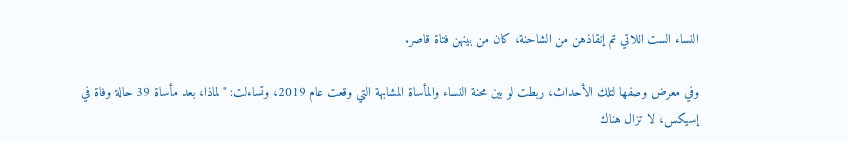النساء الست اللاتي تم إنقاذهن من الشاحنة، كان من بينهن فتاة قاصر.

وفي معرض وصفها لتلك الأحداث، ربطت لو بين محنة النساء والمأساة المشابهة التي وقعت عام 2019، وتساءلت: "لماذا، بعد مأساة 39 حالة وفاة في إسيكس، لا تزال هناك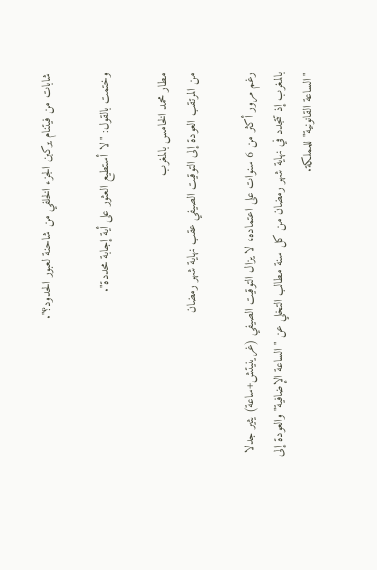شابات من فيتنام يركبن الجزء الخلفي من شاحنة لعبور الحدود؟".

وختمت بالقول: "لا أستطيع العثور على أية إجابة محددة".

مطار محمد الخامس بالمغرب
من المرتقب العودة إلى التوقيت الصيفي عقب نهاية شهر رمضان

رغم مرور أكثر من 6 سنوات على اعتماده، لا يزال التوقيت الصيفي (غرينيتش+ساعة) يثير جدلا بالمغرب إذ تتجدد في نهاية شهر رمضان من كل سنة مطالب التخلي عن "الساعة الإضافية" والعودة إلى "الساعة القانونية" للمملكة.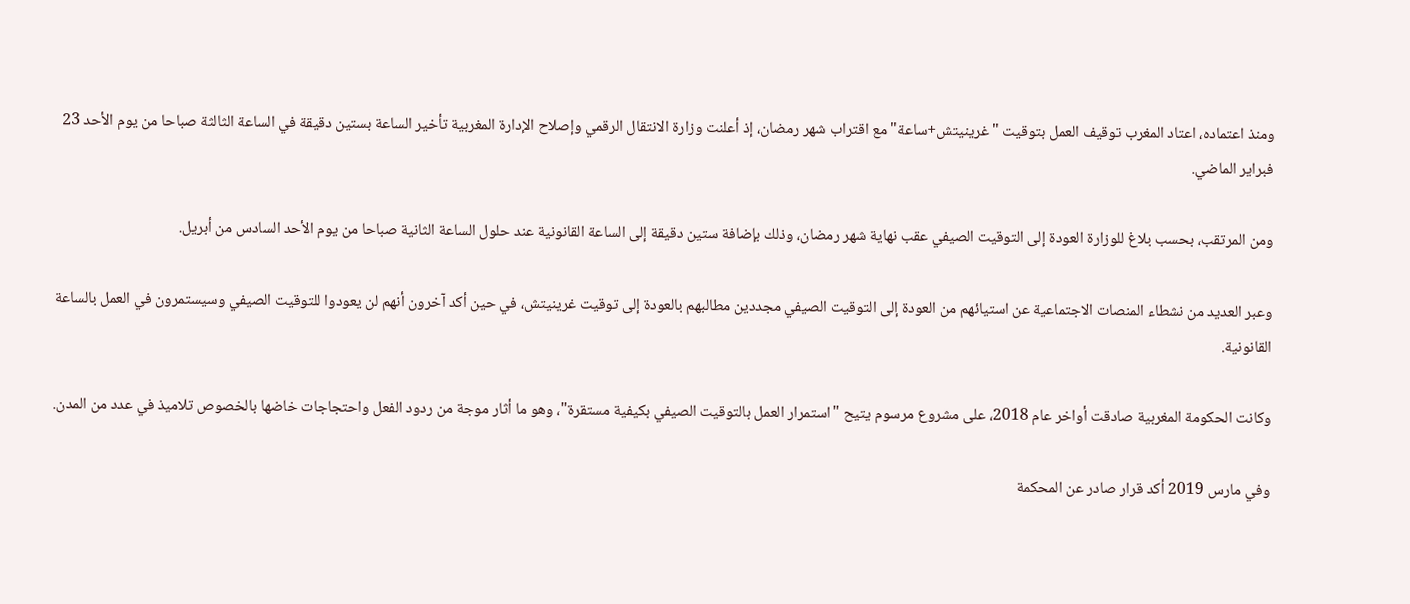ومنذ اعتماده، اعتاد المغرب توقيف العمل بتوقيت "غرينيتش+ساعة" مع اقتراب شهر رمضان، إذ أعلنت وزارة الانتقال الرقمي وإصلاح الإدارة المغربية تأخير الساعة بستين دقيقة في الساعة الثالثة صباحا من يوم الأحد 23 فبراير الماضي.

ومن المرتقب، بحسب بلاغ للوزارة العودة إلى التوقيت الصيفي عقب نهاية شهر رمضان، وذلك بإضافة ستين دقيقة إلى الساعة القانونية عند حلول الساعة الثانية صباحا من يوم الأحد السادس من أبريل.

وعبر العديد من نشطاء المنصات الاجتماعية عن استيائهم من العودة إلى التوقيت الصيفي مجددين مطالبهم بالعودة إلى توقيت غرينيتش، في حين أكد آخرون أنهم لن يعودوا للتوقيت الصيفي وسيستمرون في العمل بالساعة القانونية.

وكانت الحكومة المغربية صادقت أواخر عام 2018، على مشروع مرسوم يتيح "استمرار العمل بالتوقيت الصيفي بكيفية مستقرة"، وهو ما أثار موجة من ردود الفعل واحتجاجات خاضها بالخصوص تلاميذ في عدد من المدن.

وفي مارس 2019 أكد قرار صادر عن المحكمة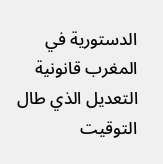الدستورية في المغرب قانونية التعديل الذي طال التوقيت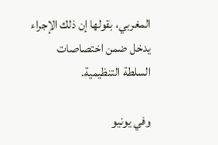المغربي، بقولها إن ذلك الإجراء يدخل ضمن اختصاصات السلطة التنظيمية.

وفي يونيو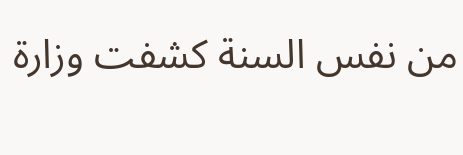من نفس السنة كشفت وزارة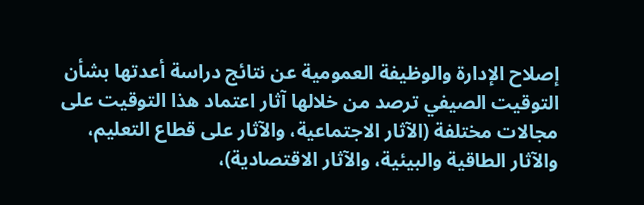إصلاح الإدارة والوظيفة العمومية عن نتائج دراسة أعدتها بشأن التوقيت الصيفي ترصد من خلالها آثار اعتماد هذا التوقيت على مجالات مختلفة (الآثار الاجتماعية، والآثار على قطاع التعليم، والآثار الطاقية والبيئية، والآثار الاقتصادية)،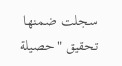سجلت ضمنها تحقيق "حصيلة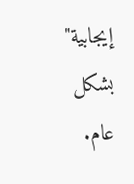إيجابية" بشكل عام.